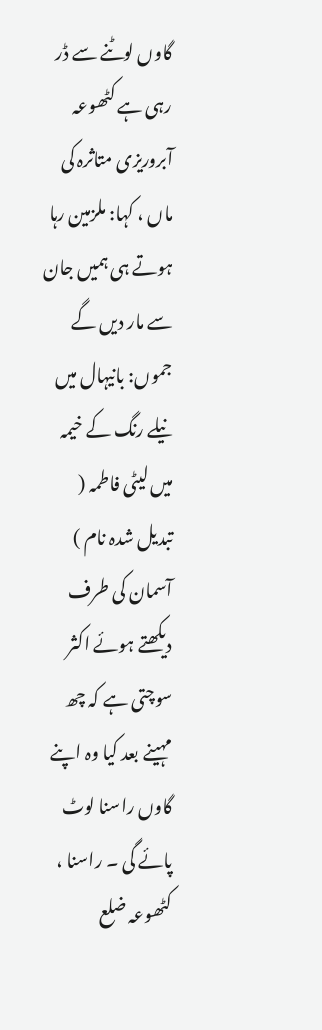گاوں لوٹنے سے ڈر رہی ہے کٹھوعہ آبروریزی متاثرہ کی ماں ، کہا: ملزمین رہا ہوتے ہی ہمیں جان سے مار دیں گے
جموں: بانیہال میں نیلے رنگ کے خیمہ میں لیٹی فاطمہ ( تبدیل شدہ نام ) آسمان کی طرف دیکھتے ہوئے اکثر سوچتی ہے کہ چھ مہینے بعد کیا وہ اپنے گاوں راسنا لوٹ پائے گی ۔ راسنا ، کٹھوعہ ضلع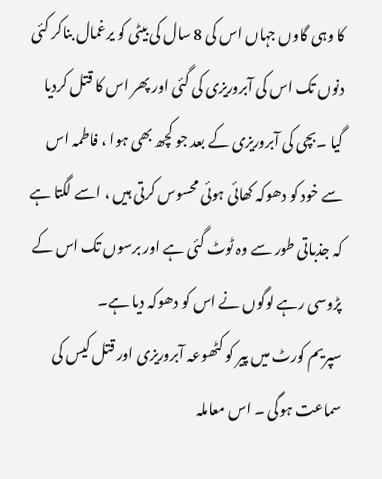کا وہی گاوں جہاں اس کی 8 سال کی بیٹی کو یرغمال بناکر کئی دنوں تک اس کی آبروریزی کی گئی اور پھر اس کا قتل کردیا گیا ۔بچی کی آبروریزی کے بعد جو کچھ بھی ہوا ، فاطمہ اس سے خود کو دھوکہ کھائی ہوئی محسوس کرتی ہیں ، اسے لگتا ہے کہ جذباتی طور سے وہ ٹوٹ گئی ہے اور برسوں تک اس کے پڑوسی رہے لوگوں نے اس کو دھوکہ دیا ہے۔
سپریم کورٹ میں پیر کو کٹھوعہ آبروریزی اور قتل کیس کی سماعت ہوگی ۔ اس معاملہ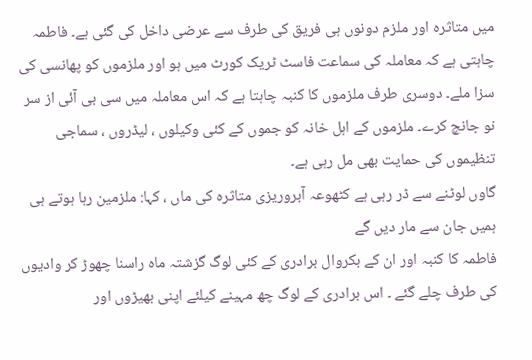میں متاثرہ اور ملزم دونوں ہی فریق کی طرف سے عرضی داخل کی گئی ہے۔ فاطمہ چاہتی ہے کہ معاملہ کی سماعت فاسٹ ٹریک کورٹ میں ہو اور ملزموں کو پھانسی کی سزا ملے۔ دوسری طرف ملزموں کا کنبہ چاہتا ہے کہ اس معاملہ میں سی بی آئی از سر نو جانچ کرے۔ ملزموں کے اہل خانہ کو جموں کے کئی وکیلوں ، لیڈروں ، سماجی تنظیموں کی حمایت بھی مل رہی ہے۔
گاوں لوٹنے سے ڈر رہی ہے کٹھوعہ آبروریزی متاثرہ کی ماں ، کہا: ملزمین رہا ہوتے ہی ہمیں جان سے مار دیں گے
فاطمہ کا کنبہ اور ان کے بکروال برادری کے کئی لوگ گزشتہ ماہ راسنا چھوڑ کر وادیوں کی طرف چلے گئے ۔ اس برادری کے لوگ چھ مہینے کیلئے اپنی بھیڑوں اور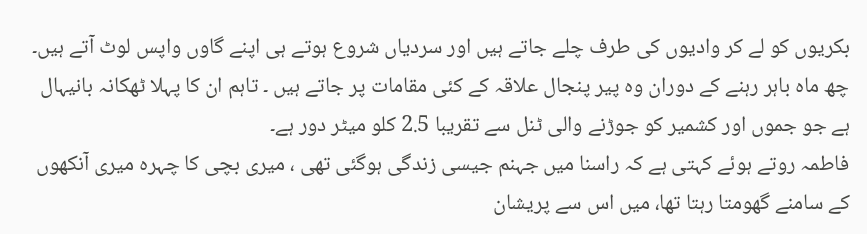بکریوں کو لے کر وادیوں کی طرف چلے جاتے ہیں اور سردیاں شروع ہوتے ہی اپنے گاوں واپس لوٹ آتے ہیں۔ چھ ماہ باہر رہنے کے دوران وہ پیر پنجال علاقہ کے کئی مقامات پر جاتے ہیں ۔ تاہم ان کا پہلا ٹھکانہ بانیہال ہے جو جموں اور کشمیر کو جوڑنے والی ٹنل سے تقریبا 2.5 کلو میٹر دور ہے۔
فاطمہ روتے ہوئے کہتی ہے کہ راسنا میں جہنم جیسی زندگی ہوگئی تھی ، میری بچی کا چہرہ میری آنکھوں کے سامنے گھومتا رہتا تھا، میں اس سے پریشان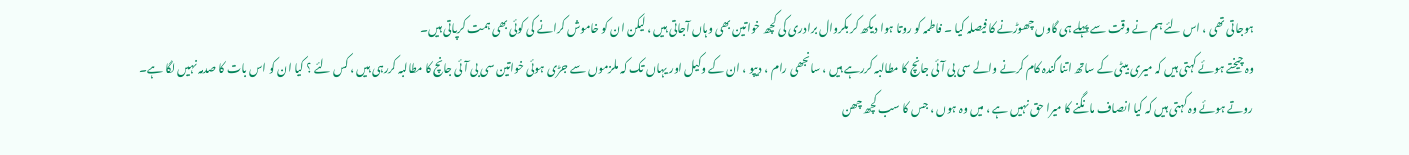ہوجاتی تھی ، اس لئے ہم نے وقت سے پہلے ہی گاوں چھوڑنے کا فیصلہ کیا ۔ فاطمہ کو روتا ہوا دیکھ کر بکروال برادری کی کچھ خواتین بھی وہاں آجاتی ہیں ، لیکن ان کو خاموش کرانے کی کوئی بھی ہمت کرپاتی ہیں۔
وہ چیختے ہوئے کہتی ہیں کہ میری بیٹی کے ساتھ اتنا گندہ کام کرنے والے سی بی آئی جانچ کا مطالبہ کررہے ہیں ، سانجھی رام ، دیپو ، ان کے وکیل اور یہاں تک کہ ملزموں سے جڑی ہوئی خواتین سی بی آئی جانچ کا مطالبہ کررہی ہیں ، کس لئے ؟ کیا ان کو اس بات کا صدمہ نہیں لگا ہے۔
روتے ہوئے وہ کہتی ہیں کہ کیا انصاف مانگنے کا میرا حق نہیں ہے ، میں وہ ہوں ، جس کا سب کچھ چھن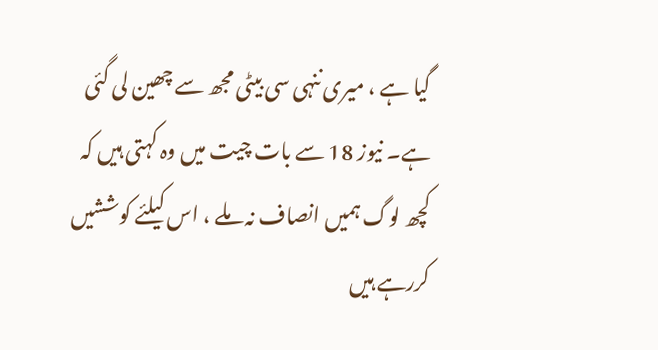گیا ہے ، میری ننہی سی بیٹی مجھ سے چھین لی گئی ہے۔ نیوز 18 سے بات چیت میں وہ کہتی ہیں کہ کچھ لوگ ہمیں انصاف نہ ملے ، اس کیلئے کوششیں کررہے ہیں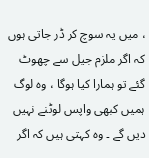، میں یہ سوچ کر ڈر جاتی ہوں کہ اگر ملزم جیل سے چھوٹ گئے تو ہمارا کیا ہوگا ، وہ لوگ ہمیں کبھی واپس لوٹنے نہیں دیں گے ۔ وہ کہتی ہیں کہ اگر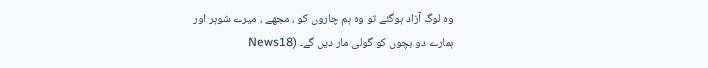وہ لوگ آزاد ہوگئے تو وہ ہم چاروں کو ، مجھے ، میرے شوہر اور ہمارے دو بچوں کو گولی مار دیں گے۔ (News18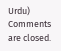Urdu)
Comments are closed.